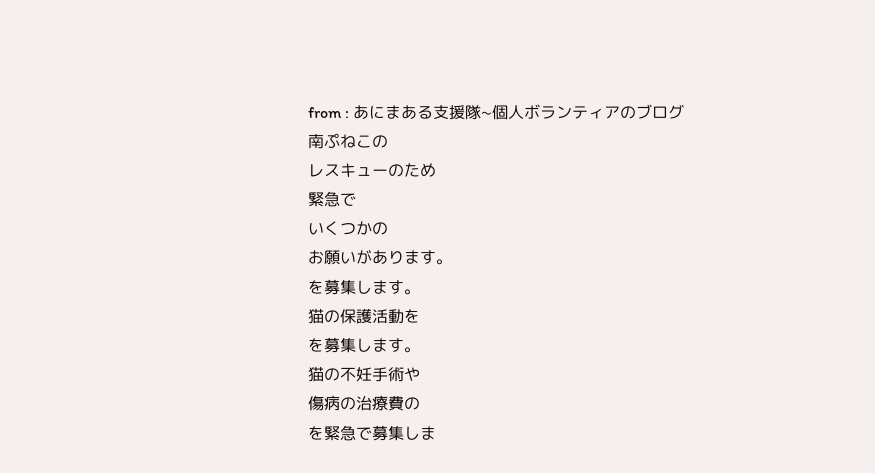from : あにまある支援隊~個人ボランティアのブログ
南ぷねこの
レスキューのため
緊急で
いくつかの
お願いがあります。
を募集します。
猫の保護活動を
を募集します。
猫の不妊手術や
傷病の治療費の
を緊急で募集しま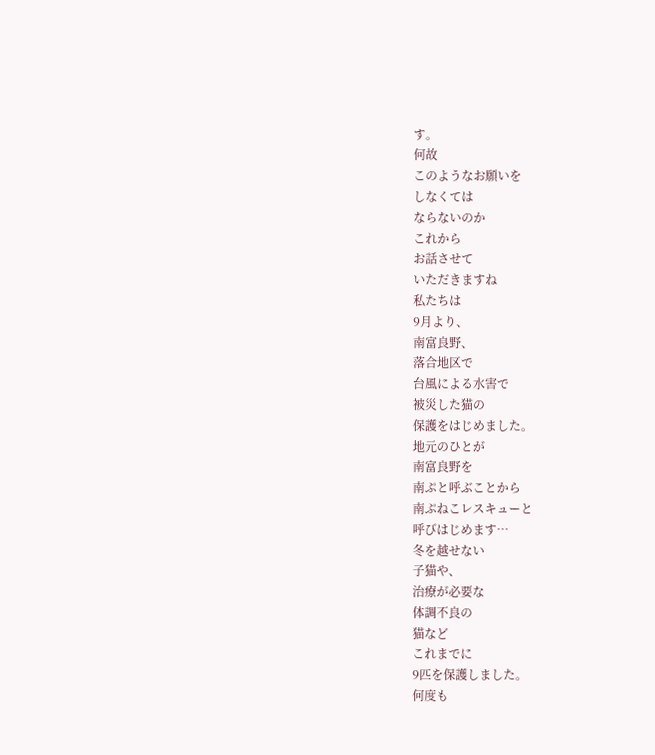す。
何故
このようなお願いを
しなくては
ならないのか
これから
お話させて
いただきますね
私たちは
9月より、
南富良野、
落合地区で
台風による水害で
被災した猫の
保護をはじめました。
地元のひとが
南富良野を
南ぷと呼ぶことから
南ぷねこレスキューと
呼びはじめます…
冬を越せない
子猫や、
治療が必要な
体調不良の
猫など
これまでに
9匹を保護しました。
何度も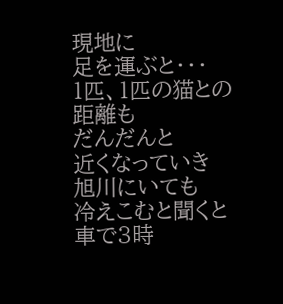現地に
足を運ぶと・・・
1匹、1匹の猫との
距離も
だんだんと
近くなっていき
旭川にいても
冷えこむと聞くと
車で3時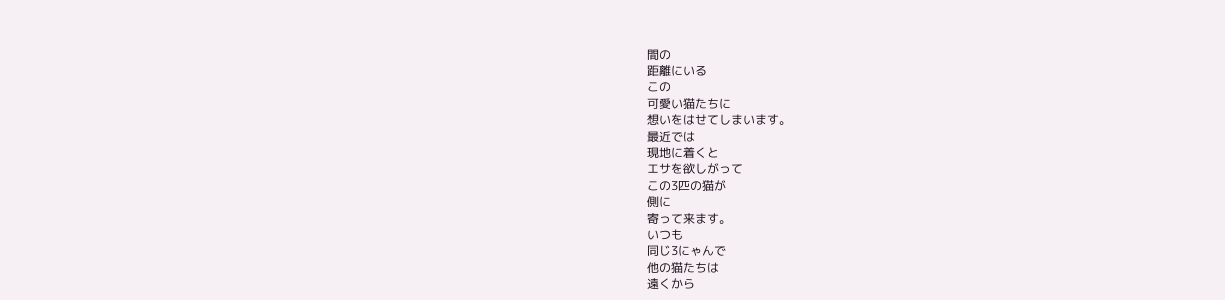間の
距離にいる
この
可愛い猫たちに
想いをはせてしまいます。
最近では
現地に着くと
エサを欲しがって
この3匹の猫が
側に
寄って来ます。
いつも
同じ3にゃんで
他の猫たちは
遠くから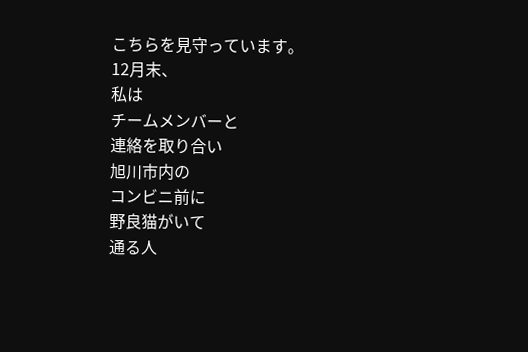こちらを見守っています。
12月末、
私は
チームメンバーと
連絡を取り合い
旭川市内の
コンビニ前に
野良猫がいて
通る人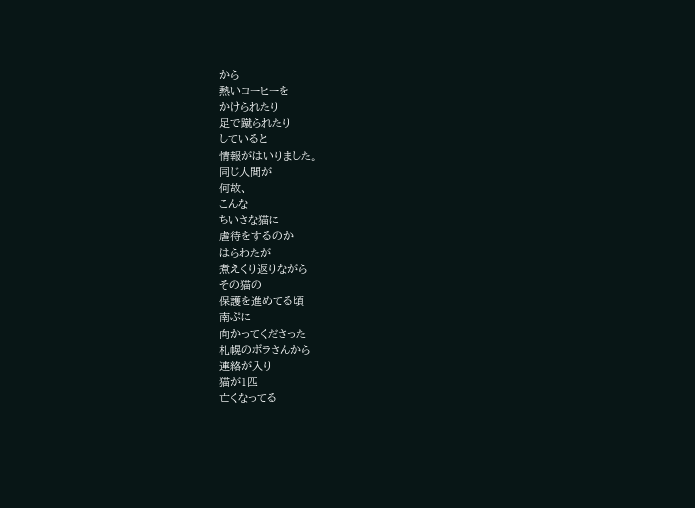から
熱いコーヒーを
かけられたり
足で蹴られたり
していると
情報がはいりました。
同じ人間が
何故、
こんな
ちいさな猫に
虐待をするのか
はらわたが
煮えくり返りながら
その猫の
保護を進めてる頃
南ぷに
向かってくださった
札幌のボラさんから
連絡が入り
猫が1匹
亡くなってる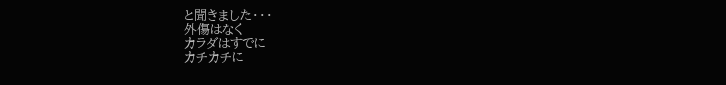と聞きました・・・
外傷はなく
カラダはすでに
カチカチに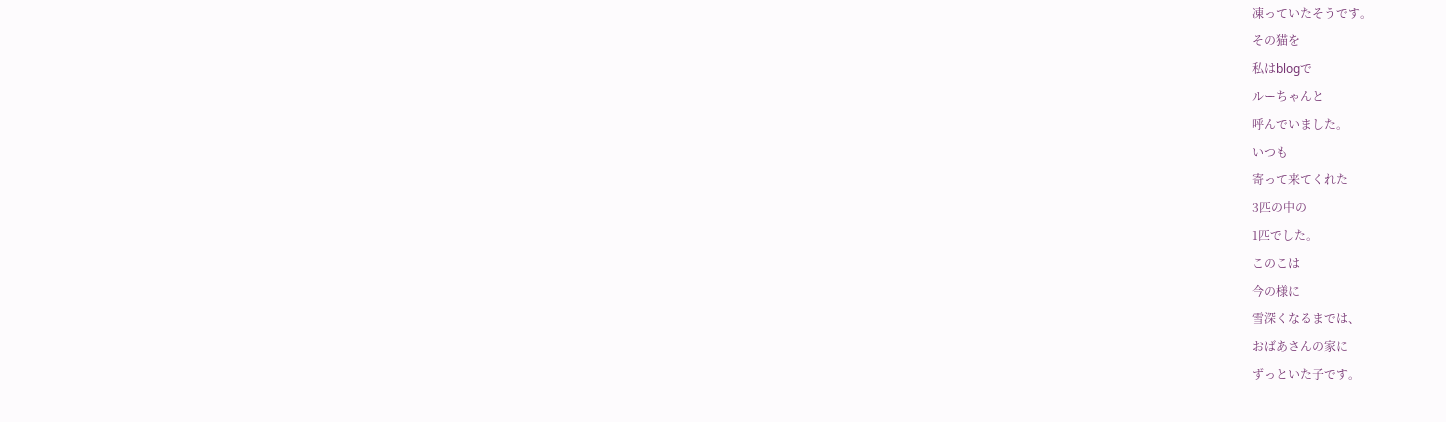凍っていたそうです。
その猫を
私はblogで
ルーちゃんと
呼んでいました。
いつも
寄って来てくれた
3匹の中の
1匹でした。
このこは
今の様に
雪深くなるまでは、
おばあさんの家に
ずっといた子です。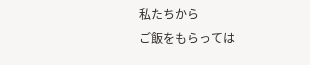私たちから
ご飯をもらっては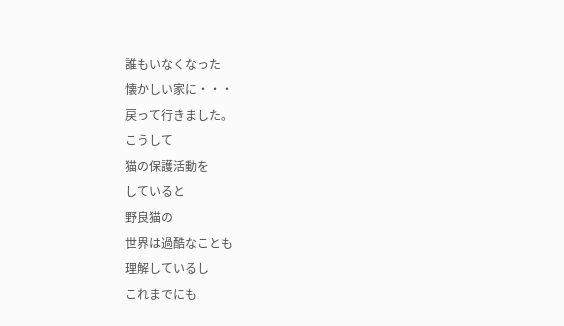誰もいなくなった
懐かしい家に・・・
戻って行きました。
こうして
猫の保護活動を
していると
野良猫の
世界は過酷なことも
理解しているし
これまでにも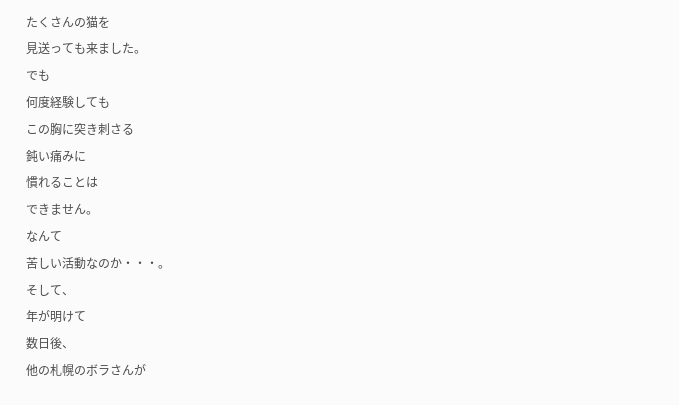たくさんの猫を
見送っても来ました。
でも
何度経験しても
この胸に突き刺さる
鈍い痛みに
慣れることは
できません。
なんて
苦しい活動なのか・・・。
そして、
年が明けて
数日後、
他の札幌のボラさんが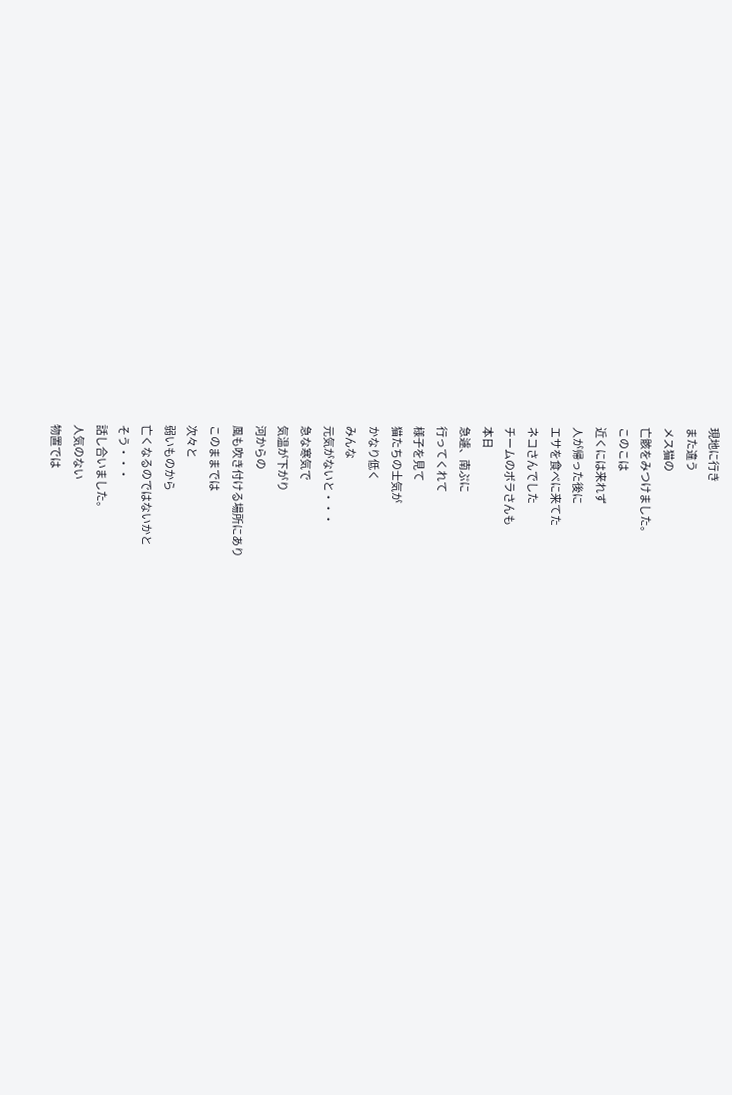現地に行き
また違う
メス猫の
亡骸をみつけました。
このこは
近くには来れず
人が帰った後に
エサを食べに来てた
ネコさんでした
チームのボラさんも
本日
急遽、南ぷに
行ってくれて
様子を見て
猫たちの士気が
かなり低く
みんな
元気がないと・・・
急な寒気で
気温が下がり
河からの
風も吹き付ける場所にあり
このままでは
次々と
弱いものから
亡くなるのではないかと
そう・・・
話し合いました。
人気のない
物置では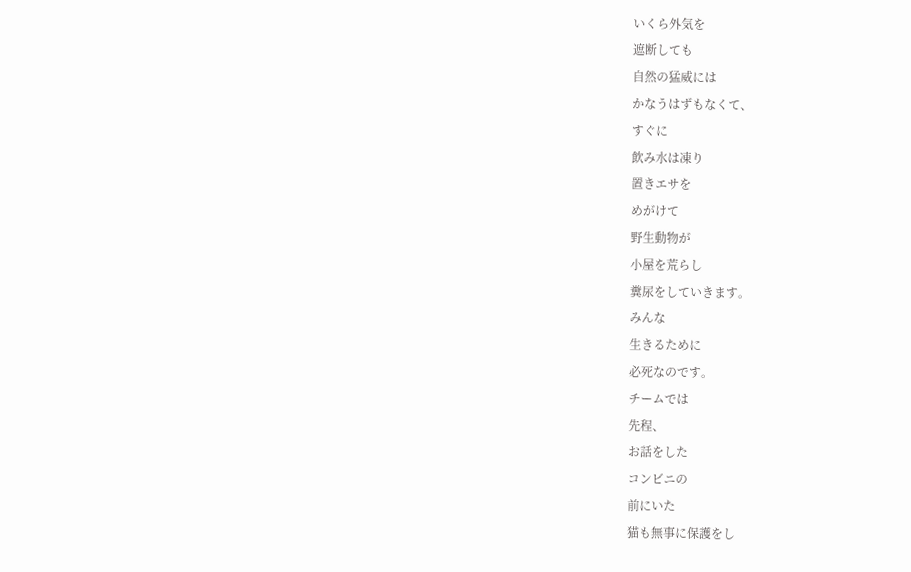いくら外気を
遮断しても
自然の猛威には
かなうはずもなくて、
すぐに
飲み水は凍り
置きエサを
めがけて
野生動物が
小屋を荒らし
糞尿をしていきます。
みんな
生きるために
必死なのです。
チームでは
先程、
お話をした
コンビニの
前にいた
猫も無事に保護をし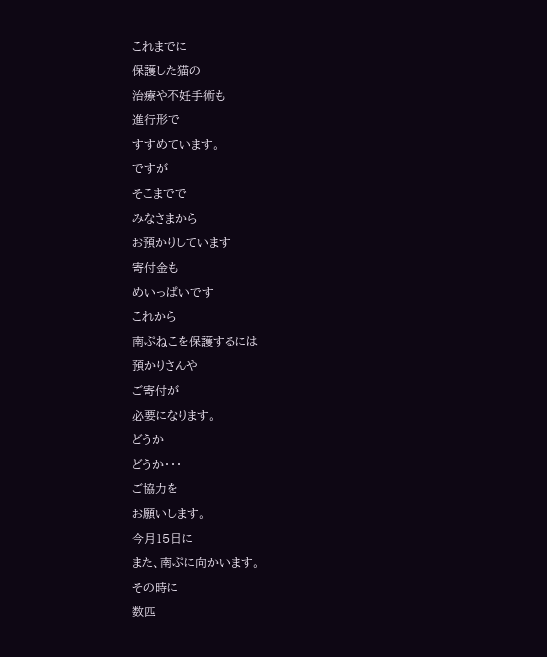これまでに
保護した猫の
治療や不妊手術も
進行形で
すすめています。
ですが
そこまでで
みなさまから
お預かりしています
寄付金も
めいっぱいです
これから
南ぷねこを保護するには
預かりさんや
ご寄付が
必要になります。
どうか
どうか・・・
ご協力を
お願いします。
今月15日に
また、南ぷに向かいます。
その時に
数匹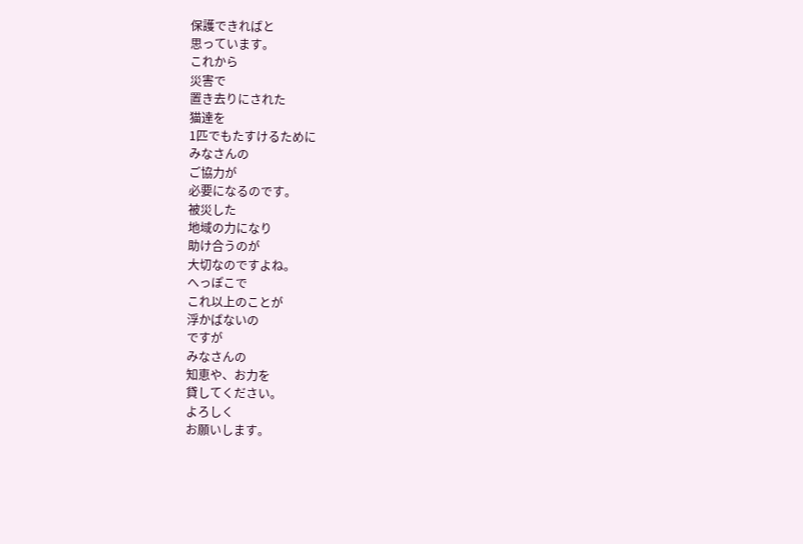保護できればと
思っています。
これから
災害で
置き去りにされた
猫達を
1匹でもたすけるために
みなさんの
ご協力が
必要になるのです。
被災した
地域の力になり
助け合うのが
大切なのですよね。
へっぽこで
これ以上のことが
浮かばないの
ですが
みなさんの
知恵や、お力を
貸してください。
よろしく
お願いします。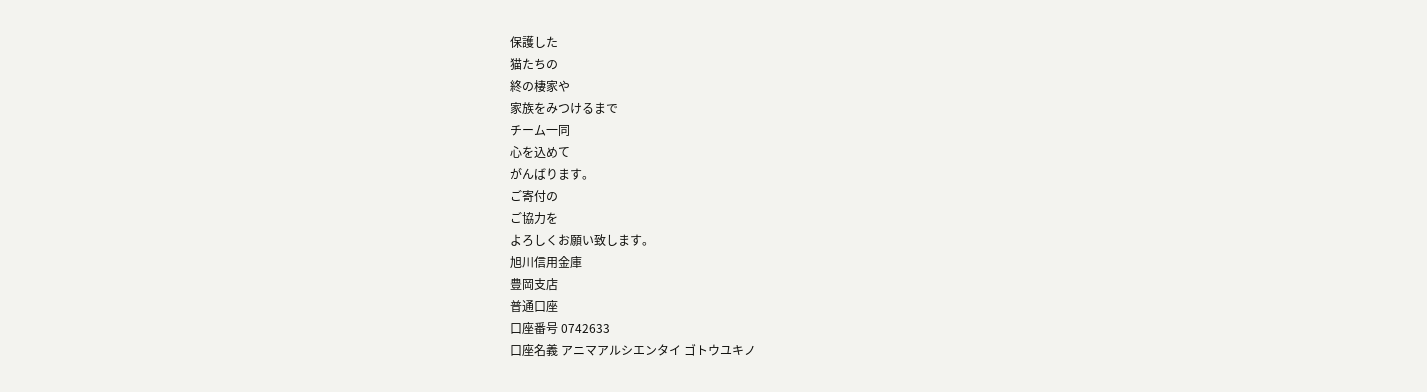保護した
猫たちの
終の棲家や
家族をみつけるまで
チーム一同
心を込めて
がんばります。
ご寄付の
ご協力を
よろしくお願い致します。
旭川信用金庫
豊岡支店
普通口座
口座番号 0742633
口座名義 アニマアルシエンタイ ゴトウユキノ